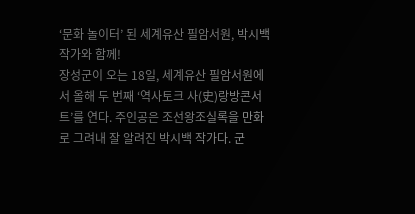‘문화 놀이터’ 된 세계유산 필암서원, 박시백 작가와 함께!
장성군이 오는 18일, 세계유산 필암서원에서 올해 두 번째 ‘역사토크 사(史)랑방콘서트’를 연다. 주인공은 조선왕조실록을 만화로 그려내 잘 알려진 박시백 작가다. 군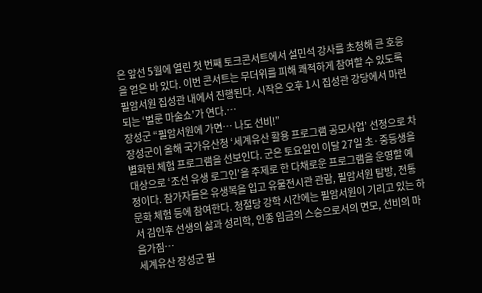은 앞선 5월에 열린 첫 번째 토크콘서트에서 설민석 강사를 초청해 큰 호응을 얻은 바 있다. 이번 콘서트는 무더위를 피해 쾌적하게 참여할 수 있도록 필암서원 집성관 내에서 진행된다. 시작은 오후 1시 집성관 강당에서 마련되는 ‘벌룬 마술쇼’가 연다.…
장성군 “필암서원에 가면… 나도 선비!”
장성군이 올해 국가유산청 ‘세계유산 활용 프로그램 공모사업’ 선정으로 차별화된 체험 프로그램을 선보인다. 군은 토요일인 이달 27일 초·중등생을 대상으로 ‘조선 유생 로그인’을 주제로 한 다채로운 프로그램을 운영할 예정이다. 참가자들은 유생복을 입고 유물전시관 관람, 필암서원 탐방, 전통문화 체험 등에 참여한다. 청절당 강학 시간에는 필암서원이 기리고 있는 하서 김인후 선생의 삶과 성리학, 인종 임금의 스승으로서의 면모, 선비의 마음가짐…
세계유산 장성군 필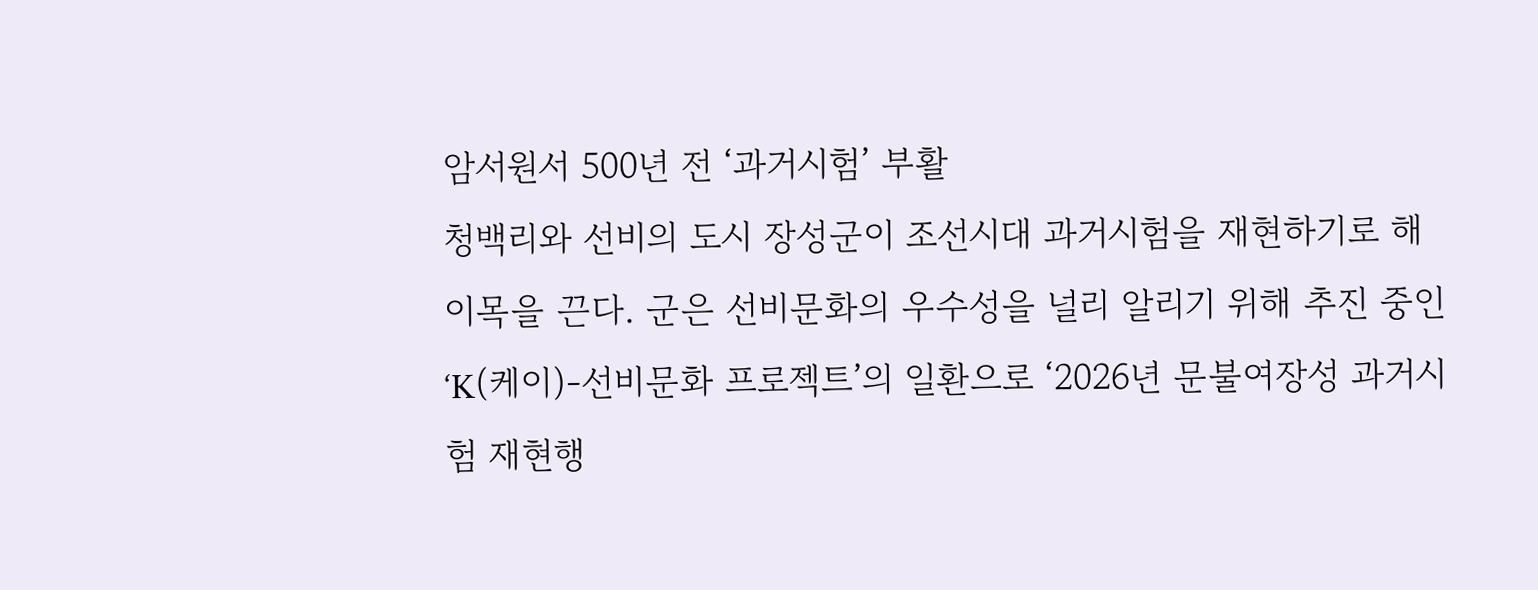암서원서 500년 전 ‘과거시험’ 부활
청백리와 선비의 도시 장성군이 조선시대 과거시험을 재현하기로 해 이목을 끈다. 군은 선비문화의 우수성을 널리 알리기 위해 추진 중인 ‘K(케이)-선비문화 프로젝트’의 일환으로 ‘2026년 문불여장성 과거시험 재현행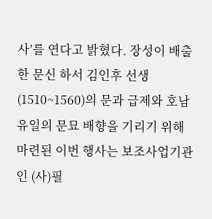사’를 연다고 밝혔다. 장성이 배출한 문신 하서 김인후 선생(1510~1560)의 문과 급제와 호남 유일의 문묘 배향을 기리기 위해 마련된 이번 행사는 보조사업기관인 (사)필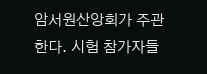암서원산앙회가 주관한다. 시험 참가자들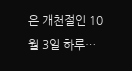은 개천절인 10월 3일 하루…